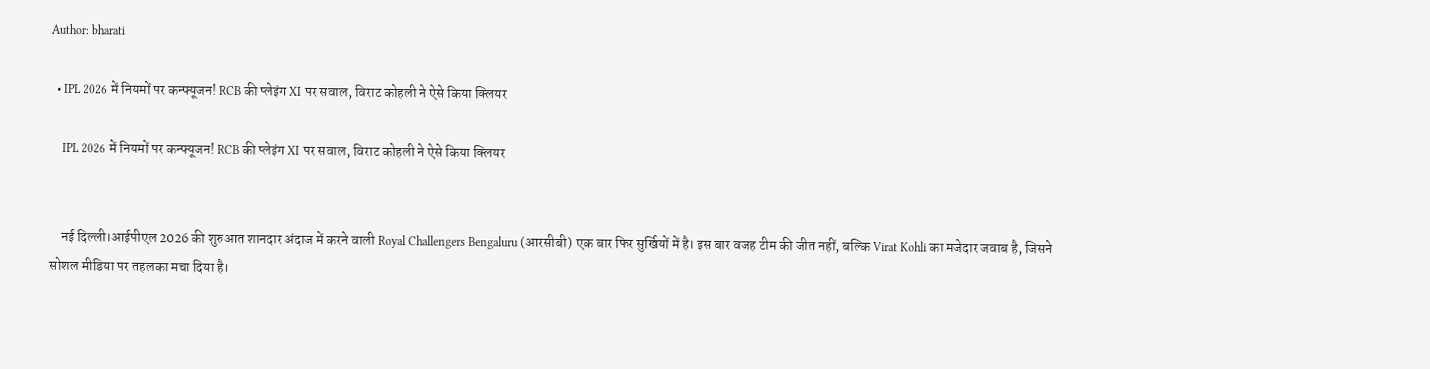Author: bharati

  • IPL 2026 में नियमों पर कन्फ्यूजन! RCB की प्लेइंग XI पर सवाल, विराट कोहली ने ऐसे किया क्लियर

    IPL 2026 में नियमों पर कन्फ्यूजन! RCB की प्लेइंग XI पर सवाल, विराट कोहली ने ऐसे किया क्लियर


    नई दिल्ली।आईपीएल 2026 की शुरुआत शानदार अंदाज में करने वाली Royal Challengers Bengaluru (आरसीबी) एक बार फिर सुर्खियों में है। इस बार वजह टीम की जीत नहीं, बल्कि Virat Kohli का मजेदार जवाब है, जिसने सोशल मीडिया पर तहलका मचा दिया है।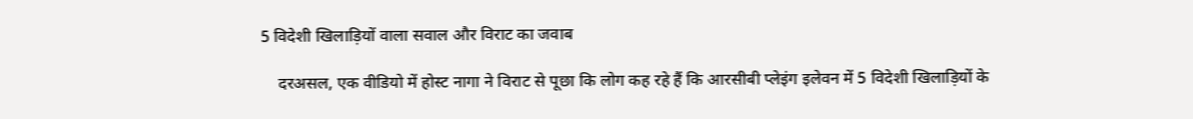5 विदेशी खिलाड़ियों वाला सवाल और विराट का जवाब

    दरअसल, एक वीडियो में होस्ट नागा ने विराट से पूछा कि लोग कह रहे हैं कि आरसीबी प्लेइंग इलेवन में 5 विदेशी खिलाड़ियों के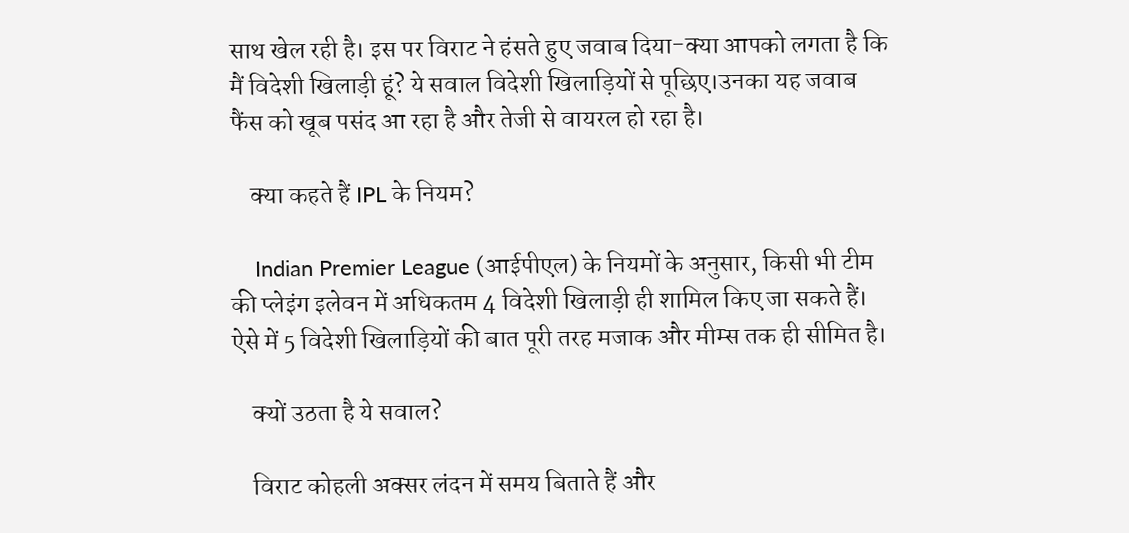साथ खेल रही है। इस पर विराट ने हंसते हुए जवाब दिया-क्या आपको लगता है कि मैं विदेशी खिलाड़ी हूं? ये सवाल विदेशी खिलाड़ियों से पूछिए।उनका यह जवाब फैंस को खूब पसंद आ रहा है और तेजी से वायरल हो रहा है।

    क्या कहते हैं IPL के नियम?

    Indian Premier League (आईपीएल) के नियमों के अनुसार, किसी भी टीम की प्लेइंग इलेवन में अधिकतम 4 विदेशी खिलाड़ी ही शामिल किए जा सकते हैं। ऐसे में 5 विदेशी खिलाड़ियों की बात पूरी तरह मजाक और मीम्स तक ही सीमित है।

    क्यों उठता है ये सवाल?

    विराट कोहली अक्सर लंदन में समय बिताते हैं और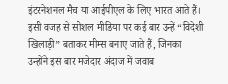इंटरनेशनल मैच या आईपीएल के लिए भारत आते हैं। इसी वजह से सोशल मीडिया पर कई बार उन्हें “विदेशी खिलाड़ी” बताकर मीम्स बनाए जाते हैं, जिनका उन्होंने इस बार मजेदार अंदाज में जवाब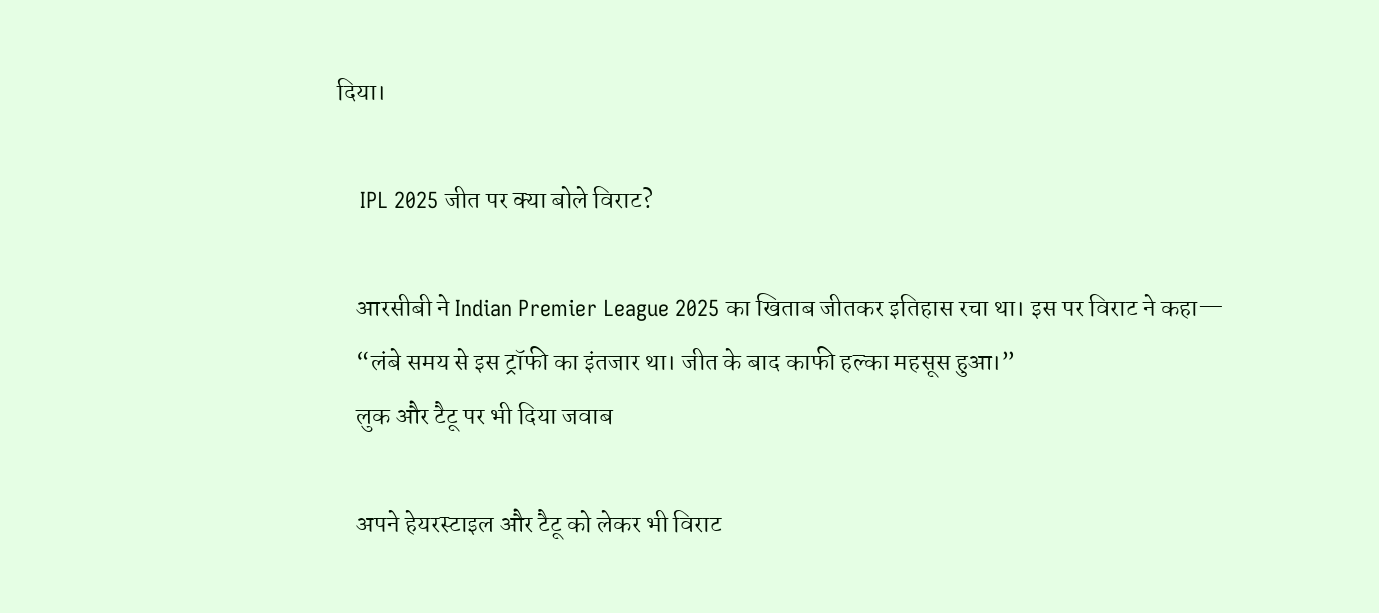दिया।

    IPL 2025 जीत पर क्या बोले विराट?

    आरसीबी ने Indian Premier League 2025 का खिताब जीतकर इतिहास रचा था। इस पर विराट ने कहा—
    “लंबे समय से इस ट्रॉफी का इंतजार था। जीत के बाद काफी हल्का महसूस हुआ।”
    लुक और टैटू पर भी दिया जवाब

    अपने हेयरस्टाइल और टैटू को लेकर भी विराट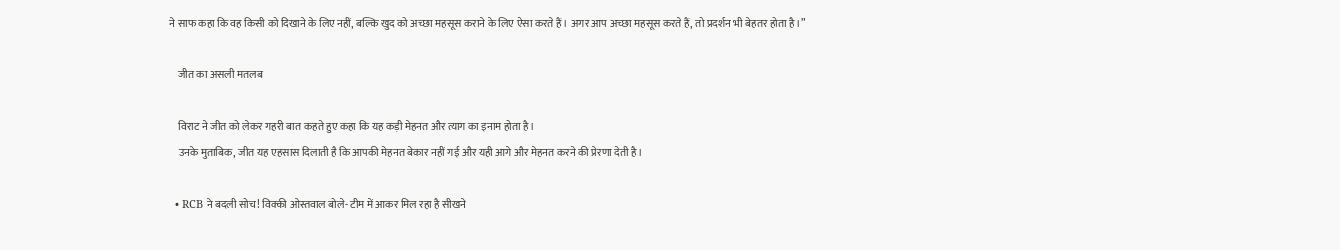ने साफ कहा कि वह किसी को दिखाने के लिए नहीं, बल्कि खुद को अच्छा महसूस कराने के लिए ऐसा करते हैं। अगर आप अच्छा महसूस करते हैं, तो प्रदर्शन भी बेहतर होता है।”

    जीत का असली मतलब

    विराट ने जीत को लेकर गहरी बात कहते हुए कहा कि यह कड़ी मेहनत और त्याग का इनाम होता है।
    उनके मुताबिक, जीत यह एहसास दिलाती है कि आपकी मेहनत बेकार नहीं गई और यही आगे और मेहनत करने की प्रेरणा देती है।

  • RCB ने बदली सोच! विक्की ओस्तवाल बोले- टीम में आकर मिल रहा है सीखने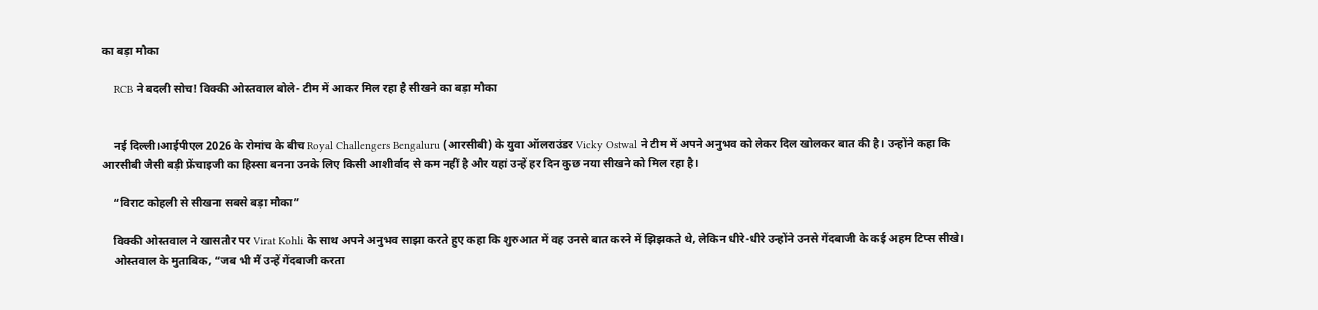का बड़ा मौका

    RCB ने बदली सोच! विक्की ओस्तवाल बोले- टीम में आकर मिल रहा है सीखने का बड़ा मौका


    नई दिल्ली।आईपीएल 2026 के रोमांच के बीच Royal Challengers Bengaluru (आरसीबी) के युवा ऑलराउंडर Vicky Ostwal ने टीम में अपने अनुभव को लेकर दिल खोलकर बात की है। उन्होंने कहा कि आरसीबी जैसी बड़ी फ्रेंचाइजी का हिस्सा बनना उनके लिए किसी आशीर्वाद से कम नहीं है और यहां उन्हें हर दिन कुछ नया सीखने को मिल रहा है।

    “विराट कोहली से सीखना सबसे बड़ा मौका”

    विक्की ओस्तवाल ने खासतौर पर Virat Kohli के साथ अपने अनुभव साझा करते हुए कहा कि शुरुआत में वह उनसे बात करने में झिझकते थे, लेकिन धीरे-धीरे उन्होंने उनसे गेंदबाजी के कई अहम टिप्स सीखे।
    ओस्तवाल के मुताबिक, “जब भी मैं उन्हें गेंदबाजी करता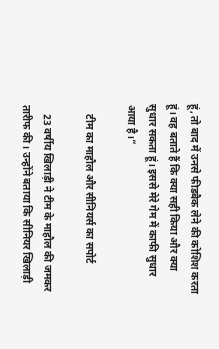हूं, तो बाद में उनसे फीडबैक लेने की कोशिश करता हूं। वह बताते हैं कि क्या सही किया और क्या सुधार सकता हूं। इससे मेरे गेम में काफी सुधार आया है।”

    टीम का माहौल और सीनियर्स का सपोर्ट

    23 वर्षीय खिलाड़ी ने टीम के माहौल की जमकर तारीफ की। उन्होंने बताया कि सीनियर खिलाड़ी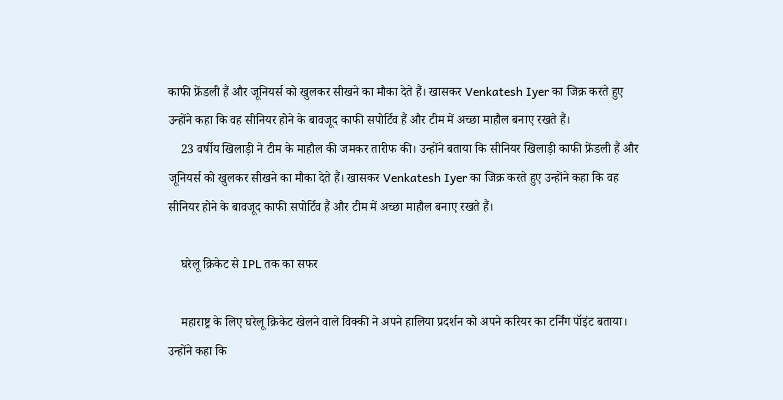काफी फ्रेंडली हैं और जूनियर्स को खुलकर सीखने का मौका देते हैं। खासकर Venkatesh Iyer का जिक्र करते हुए उन्होंने कहा कि वह सीनियर होने के बावजूद काफी सपोर्टिव हैं और टीम में अच्छा माहौल बनाए रखते हैं।
    23 वर्षीय खिलाड़ी ने टीम के माहौल की जमकर तारीफ की। उन्होंने बताया कि सीनियर खिलाड़ी काफी फ्रेंडली हैं और जूनियर्स को खुलकर सीखने का मौका देते हैं। खासकर Venkatesh Iyer का जिक्र करते हुए उन्होंने कहा कि वह सीनियर होने के बावजूद काफी सपोर्टिव हैं और टीम में अच्छा माहौल बनाए रखते हैं।

    घरेलू क्रिकेट से IPL तक का सफर

    महाराष्ट्र के लिए घरेलू क्रिकेट खेलने वाले विक्की ने अपने हालिया प्रदर्शन को अपने करियर का टर्निंग पॉइंट बताया। उन्होंने कहा कि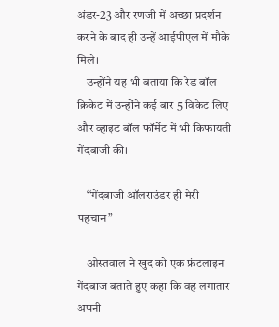अंडर-23 और रणजी में अच्छा प्रदर्शन करने के बाद ही उन्हें आईपीएल में मौके मिले।
    उन्होंने यह भी बताया कि रेड बॉल क्रिकेट में उन्होंने कई बार 5 विकेट लिए और व्हाइट बॉल फॉर्मेट में भी किफायती गेंदबाजी की।

    “गेंदबाजी ऑलराउंडर ही मेरी पहचान”

    ओस्तवाल ने खुद को एक फ्रंटलाइन गेंदबाज बताते हुए कहा कि वह लगातार अपनी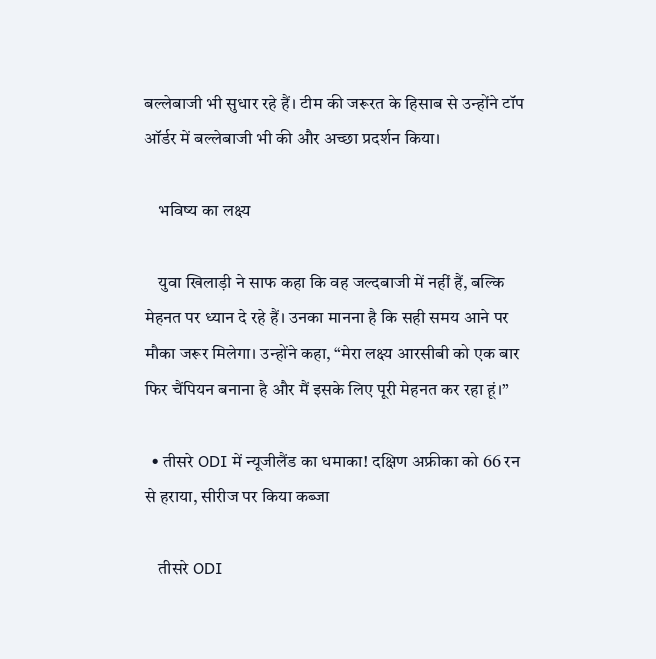बल्लेबाजी भी सुधार रहे हैं। टीम की जरूरत के हिसाब से उन्होंने टॉप ऑर्डर में बल्लेबाजी भी की और अच्छा प्रदर्शन किया।

    भविष्य का लक्ष्य

    युवा खिलाड़ी ने साफ कहा कि वह जल्दबाजी में नहीं हैं, बल्कि मेहनत पर ध्यान दे रहे हैं। उनका मानना है कि सही समय आने पर मौका जरूर मिलेगा। उन्होंने कहा, “मेरा लक्ष्य आरसीबी को एक बार फिर चैंपियन बनाना है और मैं इसके लिए पूरी मेहनत कर रहा हूं।”

  • तीसरे ODI में न्यूजीलैंड का धमाका! दक्षिण अफ्रीका को 66 रन से हराया, सीरीज पर किया कब्जा

    तीसरे ODI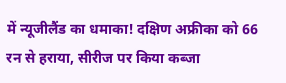में न्यूजीलैंड का धमाका! दक्षिण अफ्रीका को 66 रन से हराया, सीरीज पर किया कब्जा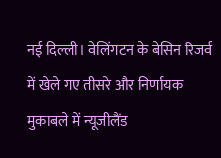नई दिल्ली। वेलिंगटन के बेसिन रिजर्व में खेले गए तीसरे और निर्णायक मुकाबले में न्यूजीलैंड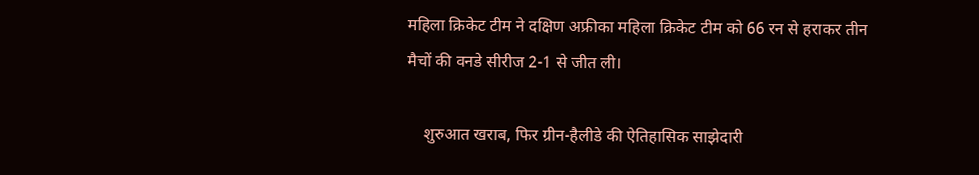महिला क्रिकेट टीम ने दक्षिण अफ्रीका महिला क्रिकेट टीम को 66 रन से हराकर तीन मैचों की वनडे सीरीज 2-1 से जीत ली।

    शुरुआत खराब, फिर ग्रीन-हैलीडे की ऐतिहासिक साझेदारी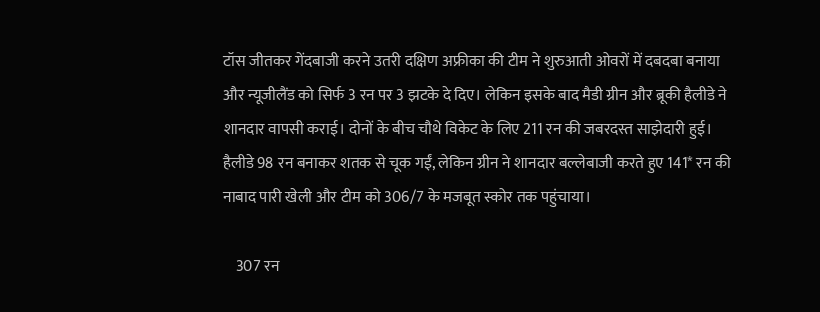टॉस जीतकर गेंदबाजी करने उतरी दक्षिण अफ्रीका की टीम ने शुरुआती ओवरों में दबदबा बनाया और न्यूजीलैंड को सिर्फ 3 रन पर 3 झटके दे दिए। लेकिन इसके बाद मैडी ग्रीन और ब्रूकी हैलीडे ने शानदार वापसी कराई। दोनों के बीच चौथे विकेट के लिए 211 रन की जबरदस्त साझेदारी हुई। हैलीडे 98 रन बनाकर शतक से चूक गईं, लेकिन ग्रीन ने शानदार बल्लेबाजी करते हुए 141* रन की नाबाद पारी खेली और टीम को 306/7 के मजबूत स्कोर तक पहुंचाया।

    307 रन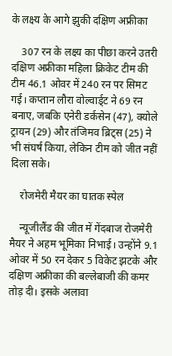के लक्ष्य के आगे झुकी दक्षिण अफ्रीका

    307 रन के लक्ष्य का पीछा करने उतरी दक्षिण अफ्रीका महिला क्रिकेट टीम की टीम 46.1 ओवर में 240 रन पर सिमट गई। कप्तान लौरा वोल्वार्ड्ट ने 69 रन बनाए, जबकि एनेरी डर्कसेन (47), क्योले ट्रायन (29) और तंजिमव ब्रिट्स (25) ने भी संघर्ष किया, लेकिन टीम को जीत नहीं दिला सके।

    रोजमेरी मैयर का घातक स्पेल

    न्यूजीलैंड की जीत में गेंदबाज रोजमेरी मैयर ने अहम भूमिका निभाई। उन्होंने 9.1 ओवर में 50 रन देकर 5 विकेट झटके और दक्षिण अफ्रीका की बल्लेबाजी की कमर तोड़ दी। इसके अलावा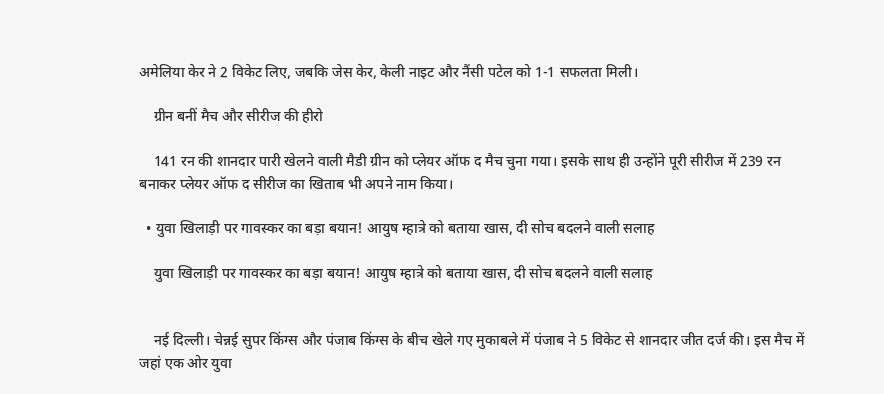अमेलिया केर ने 2 विकेट लिए, जबकि जेस केर, केली नाइट और नैंसी पटेल को 1-1 सफलता मिली।

    ग्रीन बनीं मैच और सीरीज की हीरो

    141 रन की शानदार पारी खेलने वाली मैडी ग्रीन को प्लेयर ऑफ द मैच चुना गया। इसके साथ ही उन्होंने पूरी सीरीज में 239 रन बनाकर प्लेयर ऑफ द सीरीज का खिताब भी अपने नाम किया।

  • युवा खिलाड़ी पर गावस्कर का बड़ा बयान! आयुष म्हात्रे को बताया खास, दी सोच बदलने वाली सलाह

    युवा खिलाड़ी पर गावस्कर का बड़ा बयान! आयुष म्हात्रे को बताया खास, दी सोच बदलने वाली सलाह


    नई दिल्ली। चेन्नई सुपर किंग्स और पंजाब किंग्स के बीच खेले गए मुकाबले में पंजाब ने 5 विकेट से शानदार जीत दर्ज की। इस मैच में जहां एक ओर युवा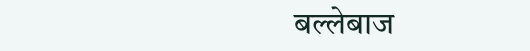बल्लेबाज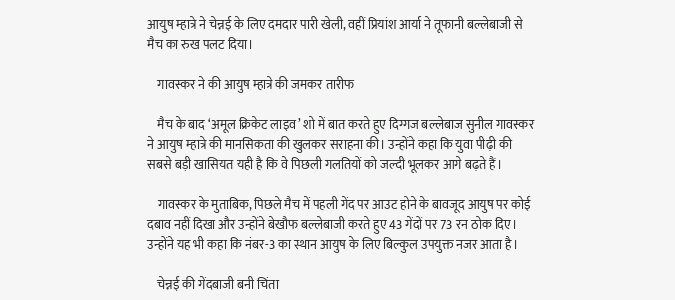आयुष म्हात्रे ने चेन्नई के लिए दमदार पारी खेली, वहीं प्रियांश आर्या ने तूफानी बल्लेबाजी से मैच का रुख पलट दिया।

    गावस्कर ने की आयुष म्हात्रे की जमकर तारीफ

    मैच के बाद ‘अमूल क्रिकेट लाइव’ शो में बात करते हुए दिग्गज बल्लेबाज सुनील गावस्कर ने आयुष म्हात्रे की मानसिकता की खुलकर सराहना की। उन्होंने कहा कि युवा पीढ़ी की सबसे बड़ी खासियत यही है कि वे पिछली गलतियों को जल्दी भूलकर आगे बढ़ते हैं।

    गावस्कर के मुताबिक, पिछले मैच में पहली गेंद पर आउट होने के बावजूद आयुष पर कोई दबाव नहीं दिखा और उन्होंने बेखौफ बल्लेबाजी करते हुए 43 गेंदों पर 73 रन ठोक दिए। उन्होंने यह भी कहा कि नंबर-3 का स्थान आयुष के लिए बिल्कुल उपयुक्त नजर आता है।

    चेन्नई की गेंदबाजी बनी चिंता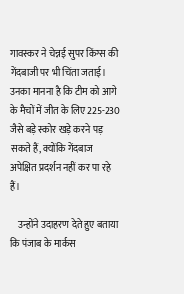गावस्कर ने चेन्नई सुपर किंग्स की गेंदबाजी पर भी चिंता जताई। उनका मानना है कि टीम को आगे के मैचों में जीत के लिए 225-230 जैसे बड़े स्कोर खड़े करने पड़ सकते हैं, क्योंकि गेंदबाज अपेक्षित प्रदर्शन नहीं कर पा रहे हैं।

    उन्होंने उदाहरण देते हुए बताया कि पंजाब के मार्कस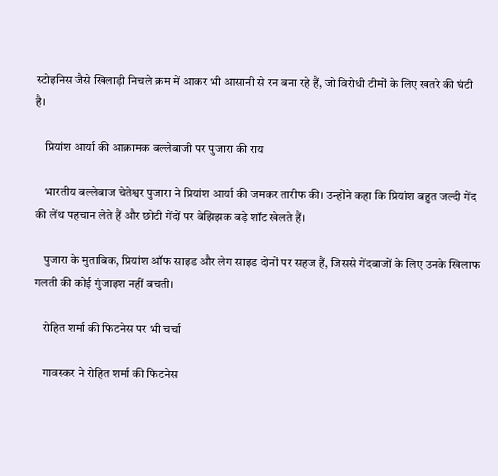स्टोइनिस जैसे खिलाड़ी निचले क्रम में आकर भी आसानी से रन बना रहे हैं, जो विरोधी टीमों के लिए खतरे की घंटी है।

    प्रियांश आर्या की आक्रामक बल्लेबाजी पर पुजारा की राय

    भारतीय बल्लेबाज चेतेश्वर पुजारा ने प्रियांश आर्या की जमकर तारीफ की। उन्होंने कहा कि प्रियांश बहुत जल्दी गेंद की लेंथ पहचान लेते हैं और छोटी गेंदों पर बेझिझक बड़े शॉट खेलते हैं।

    पुजारा के मुताबिक, प्रियांश ऑफ साइड और लेग साइड दोनों पर सहज हैं, जिससे गेंदबाजों के लिए उनके खिलाफ गलती की कोई गुंजाइश नहीं बचती।

    रोहित शर्मा की फिटनेस पर भी चर्चा

    गावस्कर ने रोहित शर्मा की फिटनेस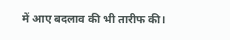में आए बदलाव की भी तारीफ की।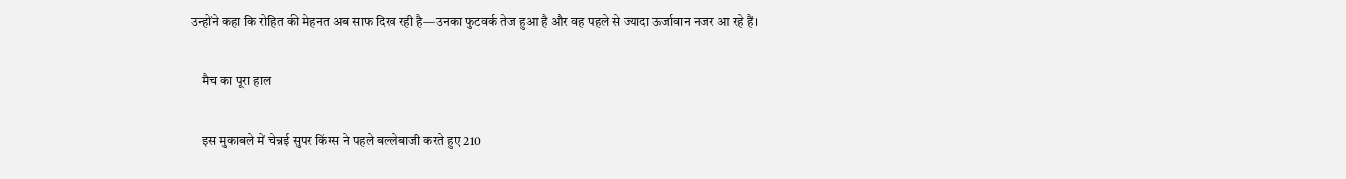उन्होंने कहा कि रोहित की मेहनत अब साफ दिख रही है—उनका फुटवर्क तेज हुआ है और वह पहले से ज्यादा ऊर्जावान नजर आ रहे हैं।

    मैच का पूरा हाल

    इस मुकाबले में चेन्नई सुपर किंग्स ने पहले बल्लेबाजी करते हुए 210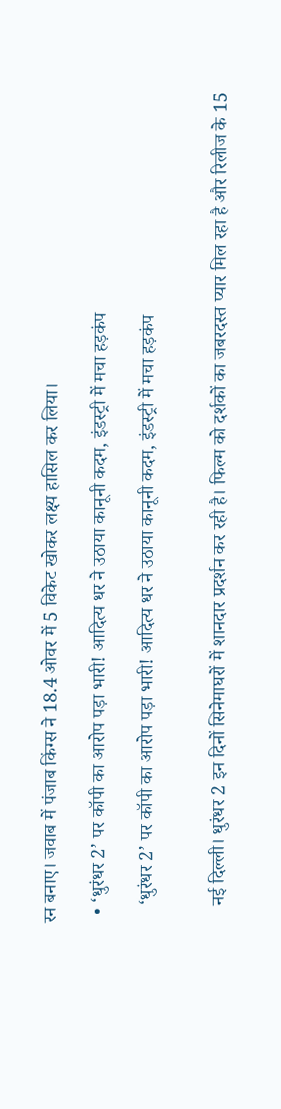रन बनाए। जवाब में पंजाब किंग्स ने 18.4 ओवर में 5 विकेट खोकर लक्ष्य हासिल कर लिया।

  • ‘धुरंधर 2’ पर कॉपी का आरोप पड़ा भारी! आदित्य धर ने उठाया कानूनी कदम, इंडस्ट्री में मचा हड़कंप

    ‘धुरंधर 2’ पर कॉपी का आरोप पड़ा भारी! आदित्य धर ने उठाया कानूनी कदम, इंडस्ट्री में मचा हड़कंप


    नई दिल्ली। धुरंधर 2 इन दिनों सिनेमाघरों में शानदार प्रदर्शन कर रही है। फिल्म को दर्शकों का जबरदस्त प्यार मिल रहा है और रिलीज के 15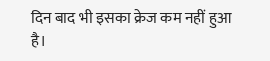दिन बाद भी इसका क्रेज कम नहीं हुआ है।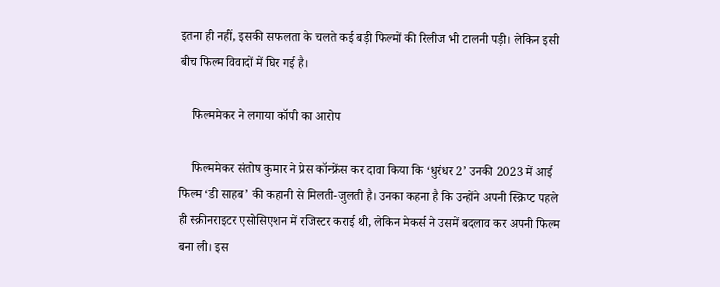इतना ही नहीं, इसकी सफलता के चलते कई बड़ी फिल्मों की रिलीज भी टालनी पड़ी। लेकिन इसी बीच फिल्म विवादों में घिर गई है।

    फिल्ममेकर ने लगाया कॉपी का आरोप

    फिल्ममेकर संतोष कुमार ने प्रेस कॉन्फ्रेंस कर दावा किया कि ‘धुरंधर 2’ उनकी 2023 में आई फिल्म ‘डी साहब’ की कहानी से मिलती-जुलती है। उनका कहना है कि उन्होंने अपनी स्क्रिप्ट पहले ही स्क्रीनराइटर एसोसिएशन में रजिस्टर कराई थी, लेकिन मेकर्स ने उसमें बदलाव कर अपनी फिल्म बना ली। इस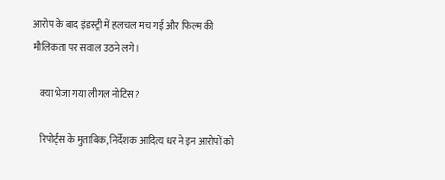आरोप के बाद इंडस्ट्री में हलचल मच गई और फिल्म की मौलिकता पर सवाल उठने लगे।

    क्या भेजा गया लीगल नोटिस?

    रिपोर्ट्स के मुताबिक, निर्देशक आदित्य धर ने इन आरोपों को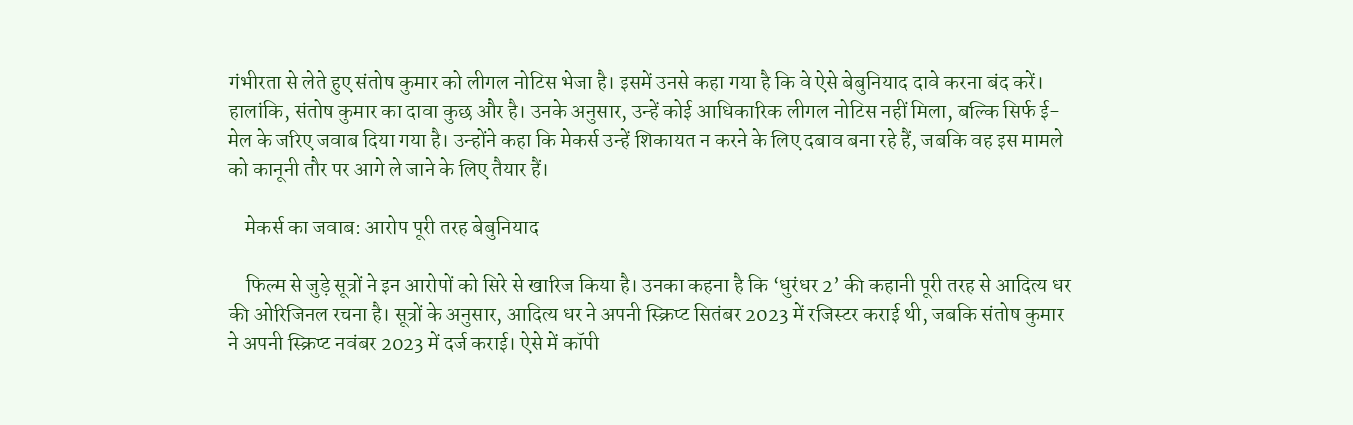गंभीरता से लेते हुए संतोष कुमार को लीगल नोटिस भेजा है। इसमें उनसे कहा गया है कि वे ऐसे बेबुनियाद दावे करना बंद करें। हालांकि, संतोष कुमार का दावा कुछ और है। उनके अनुसार, उन्हें कोई आधिकारिक लीगल नोटिस नहीं मिला, बल्कि सिर्फ ई-मेल के जरिए जवाब दिया गया है। उन्होंने कहा कि मेकर्स उन्हें शिकायत न करने के लिए दबाव बना रहे हैं, जबकि वह इस मामले को कानूनी तौर पर आगे ले जाने के लिए तैयार हैं।

    मेकर्स का जवाब: आरोप पूरी तरह बेबुनियाद

    फिल्म से जुड़े सूत्रों ने इन आरोपों को सिरे से खारिज किया है। उनका कहना है कि ‘धुरंधर 2’ की कहानी पूरी तरह से आदित्य धर की ओरिजिनल रचना है। सूत्रों के अनुसार, आदित्य धर ने अपनी स्क्रिप्ट सितंबर 2023 में रजिस्टर कराई थी, जबकि संतोष कुमार ने अपनी स्क्रिप्ट नवंबर 2023 में दर्ज कराई। ऐसे में कॉपी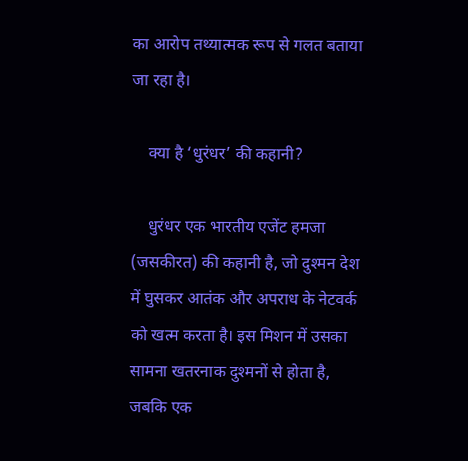का आरोप तथ्यात्मक रूप से गलत बताया जा रहा है।

    क्या है ‘धुरंधर’ की कहानी?

    धुरंधर एक भारतीय एजेंट हमजा (जसकीरत) की कहानी है, जो दुश्मन देश में घुसकर आतंक और अपराध के नेटवर्क को खत्म करता है। इस मिशन में उसका सामना खतरनाक दुश्मनों से होता है, जबकि एक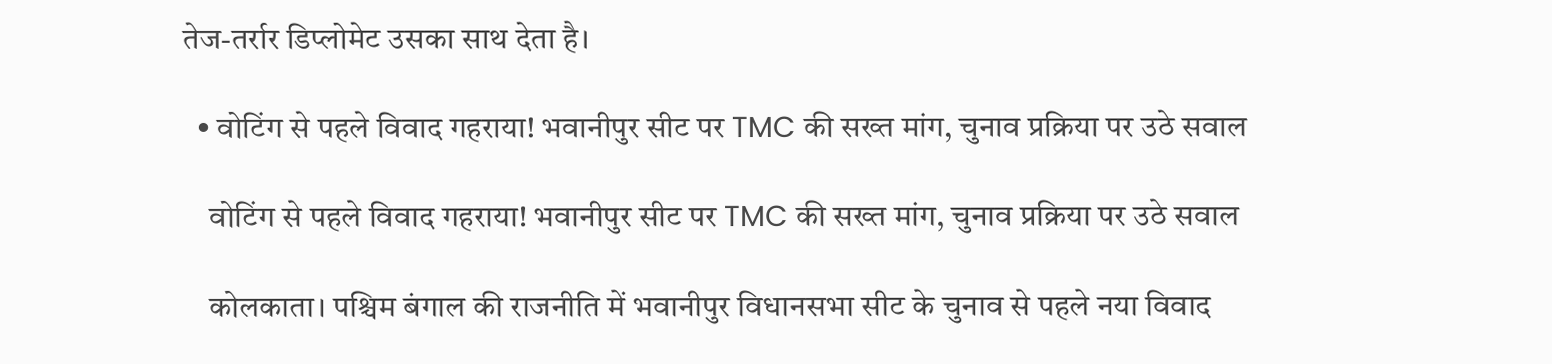तेज-तर्रार डिप्लोमेट उसका साथ देता है।

  • वोटिंग से पहले विवाद गहराया! भवानीपुर सीट पर TMC की सख्त मांग, चुनाव प्रक्रिया पर उठे सवाल

    वोटिंग से पहले विवाद गहराया! भवानीपुर सीट पर TMC की सख्त मांग, चुनाव प्रक्रिया पर उठे सवाल

    कोलकाता। पश्चिम बंगाल की राजनीति में भवानीपुर विधानसभा सीट के चुनाव से पहले नया विवाद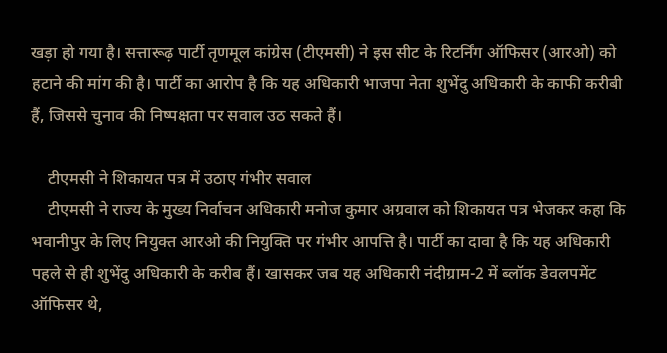खड़ा हो गया है। सत्तारूढ़ पार्टी तृणमूल कांग्रेस (टीएमसी) ने इस सीट के रिटर्निंग ऑफिसर (आरओ) को हटाने की मांग की है। पार्टी का आरोप है कि यह अधिकारी भाजपा नेता शुभेंदु अधिकारी के काफी करीबी हैं, जिससे चुनाव की निष्पक्षता पर सवाल उठ सकते हैं।

    टीएमसी ने शिकायत पत्र में उठाए गंभीर सवाल
    टीएमसी ने राज्य के मुख्य निर्वाचन अधिकारी मनोज कुमार अग्रवाल को शिकायत पत्र भेजकर कहा कि भवानीपुर के लिए नियुक्त आरओ की नियुक्ति पर गंभीर आपत्ति है। पार्टी का दावा है कि यह अधिकारी पहले से ही शुभेंदु अधिकारी के करीब हैं। खासकर जब यह अधिकारी नंदीग्राम-2 में ब्लॉक डेवलपमेंट ऑफिसर थे,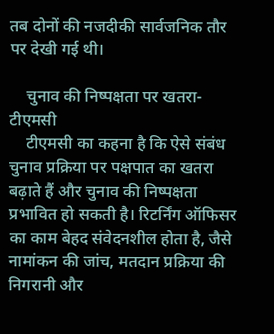तब दोनों की नजदीकी सार्वजनिक तौर पर देखी गई थी।

    चुनाव की निष्पक्षता पर खतरा- टीएमसी
    टीएमसी का कहना है कि ऐसे संबंध चुनाव प्रक्रिया पर पक्षपात का खतरा बढ़ाते हैं और चुनाव की निष्पक्षता प्रभावित हो सकती है। रिटर्निंग ऑफिसर का काम बेहद संवेदनशील होता है, जैसे नामांकन की जांच, मतदान प्रक्रिया की निगरानी और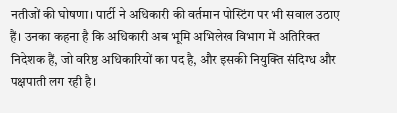नतीजों की घोषणा। पार्टी ने अधिकारी की वर्तमान पोस्टिंग पर भी सवाल उठाए हैं। उनका कहना है कि अधिकारी अब भूमि अभिलेख विभाग में अतिरिक्त निदेशक हैं, जो वरिष्ठ अधिकारियों का पद है, और इसकी नियुक्ति संदिग्ध और पक्षपाती लग रही है।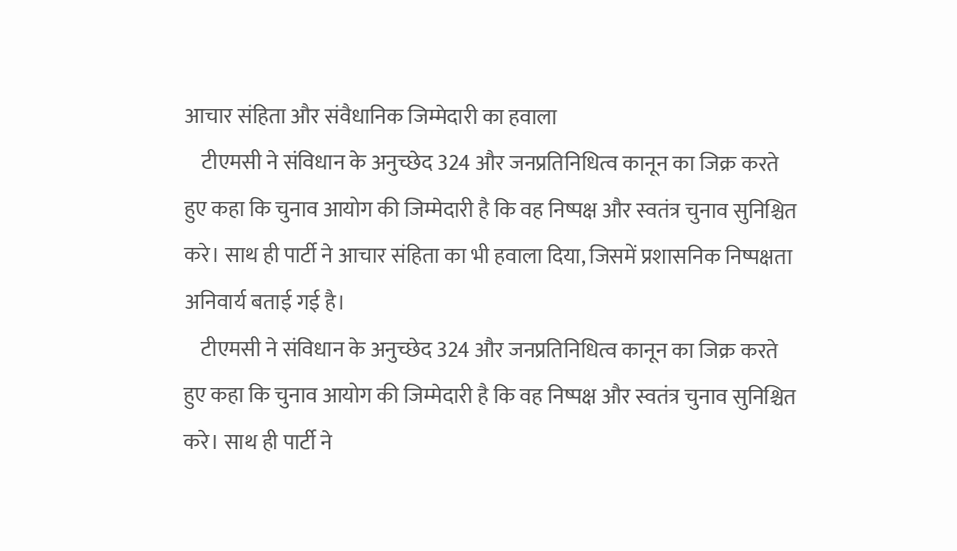आचार संहिता और संवैधानिक जिम्मेदारी का हवाला
    टीएमसी ने संविधान के अनुच्छेद 324 और जनप्रतिनिधित्व कानून का जिक्र करते हुए कहा कि चुनाव आयोग की जिम्मेदारी है कि वह निष्पक्ष और स्वतंत्र चुनाव सुनिश्चित करे। साथ ही पार्टी ने आचार संहिता का भी हवाला दिया, जिसमें प्रशासनिक निष्पक्षता अनिवार्य बताई गई है।
    टीएमसी ने संविधान के अनुच्छेद 324 और जनप्रतिनिधित्व कानून का जिक्र करते हुए कहा कि चुनाव आयोग की जिम्मेदारी है कि वह निष्पक्ष और स्वतंत्र चुनाव सुनिश्चित करे। साथ ही पार्टी ने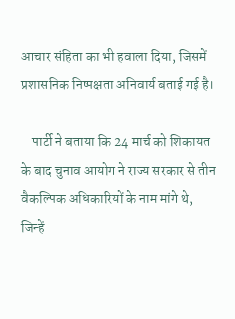आचार संहिता का भी हवाला दिया, जिसमें प्रशासनिक निष्पक्षता अनिवार्य बताई गई है।

    पार्टी ने बताया कि 24 मार्च को शिकायत के बाद चुनाव आयोग ने राज्य सरकार से तीन वैकल्पिक अधिकारियों के नाम मांगे थे, जिन्हें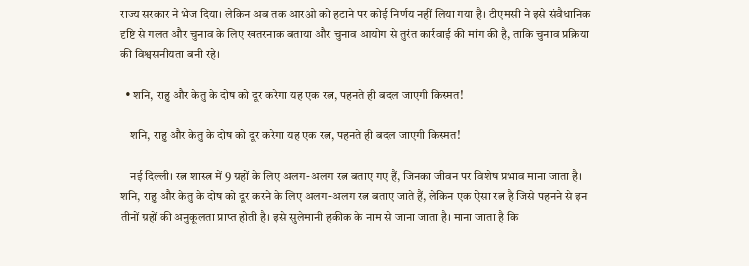राज्य सरकार ने भेज दिया। लेकिन अब तक आरओ को हटाने पर कोई निर्णय नहीं लिया गया है। टीएमसी ने इसे संवैधानिक दृष्टि से गलत और चुनाव के लिए खतरनाक बताया और चुनाव आयोग से तुरंत कार्रवाई की मांग की है, ताकि चुनाव प्रक्रिया की विश्वसनीयता बनी रहे।

  • शनि, राहु और केतु के दोष को दूर करेगा यह एक रत्न, पहनते ही बदल जाएगी किस्मत!

    शनि, राहु और केतु के दोष को दूर करेगा यह एक रत्न, पहनते ही बदल जाएगी किस्मत!

    नई दिल्ली। रत्न शास्त्र में 9 ग्रहों के लिए अलग-अलग रत्न बताए गए हैं, जिनका जीवन पर विशेष प्रभाव माना जाता है। शनि, राहु और केतु के दोष को दूर करने के लिए अलग-अलग रत्न बताए जाते हैं, लेकिन एक ऐसा रत्न है जिसे पहनने से इन तीनों ग्रहों की अनुकूलता प्राप्त होती है। इसे सुलेमानी हकीक के नाम से जाना जाता है। माना जाता है कि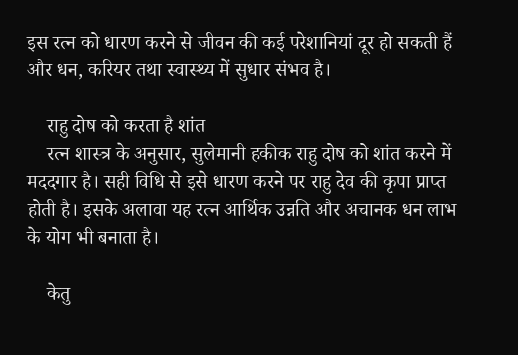इस रत्न को धारण करने से जीवन की कई परेशानियां दूर हो सकती हैं और धन, करियर तथा स्वास्थ्य में सुधार संभव है।

    राहु दोष को करता है शांत
    रत्न शास्त्र के अनुसार, सुलेमानी हकीक राहु दोष को शांत करने में मददगार है। सही विधि से इसे धारण करने पर राहु देव की कृपा प्राप्त होती है। इसके अलावा यह रत्न आर्थिक उन्नति और अचानक धन लाभ के योग भी बनाता है।

    केतु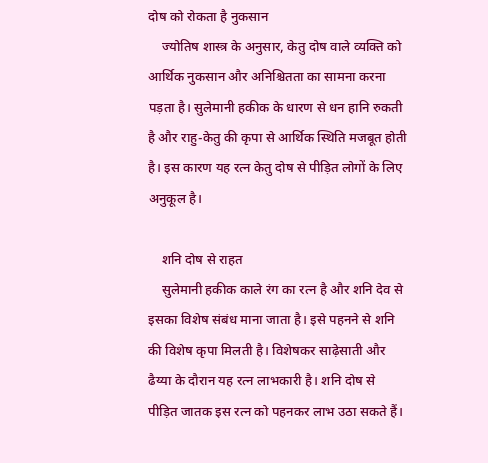दोष को रोकता है नुकसान
    ज्योतिष शास्त्र के अनुसार, केतु दोष वाले व्यक्ति को आर्थिक नुकसान और अनिश्चितता का सामना करना पड़ता है। सुलेमानी हकीक के धारण से धन हानि रुकती है और राहु-केतु की कृपा से आर्थिक स्थिति मजबूत होती है। इस कारण यह रत्न केतु दोष से पीड़ित लोगों के लिए अनुकूल है।

    शनि दोष से राहत
    सुलेमानी हकीक काले रंग का रत्न है और शनि देव से इसका विशेष संबंध माना जाता है। इसे पहनने से शनि की विशेष कृपा मिलती है। विशेषकर साढ़ेसाती और ढैय्या के दौरान यह रत्न लाभकारी है। शनि दोष से पीड़ित जातक इस रत्न को पहनकर लाभ उठा सकते हैं।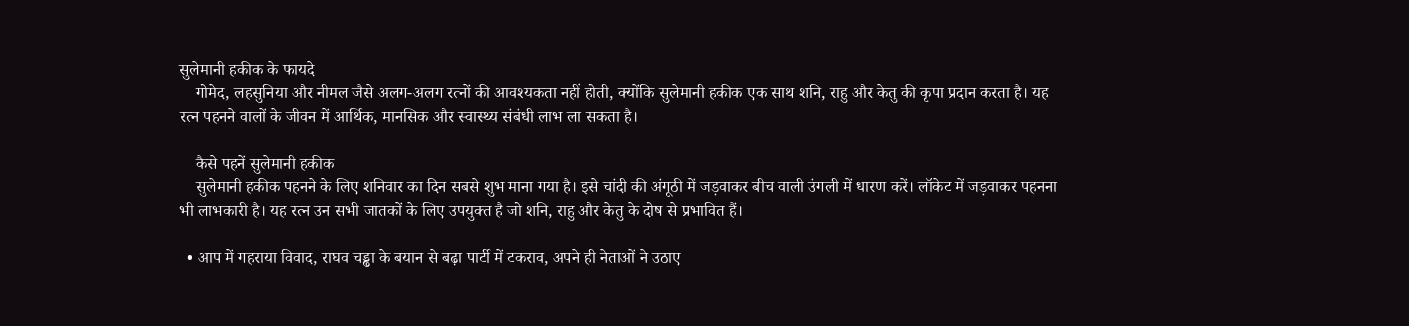सुलेमानी हकीक के फायदे
    गोमेद, लहसुनिया और नीमल जैसे अलग-अलग रत्नों की आवश्यकता नहीं होती, क्योंकि सुलेमानी हकीक एक साथ शनि, राहु और केतु की कृपा प्रदान करता है। यह रत्न पहनने वालों के जीवन में आर्थिक, मानसिक और स्वास्थ्य संबंधी लाभ ला सकता है।

    कैसे पहनें सुलेमानी हकीक
    सुलेमानी हकीक पहनने के लिए शनिवार का दिन सबसे शुभ माना गया है। इसे चांदी की अंगूठी में जड़वाकर बीच वाली उंगली में धारण करें। लॉकेट में जड़वाकर पहनना भी लाभकारी है। यह रत्न उन सभी जातकों के लिए उपयुक्त है जो शनि, राहु और केतु के दोष से प्रभावित हैं।

  • आप में गहराया विवाद, राघव चड्ढा के बयान से बढ़ा पार्टी में टकराव, अपने ही नेताओं ने उठाए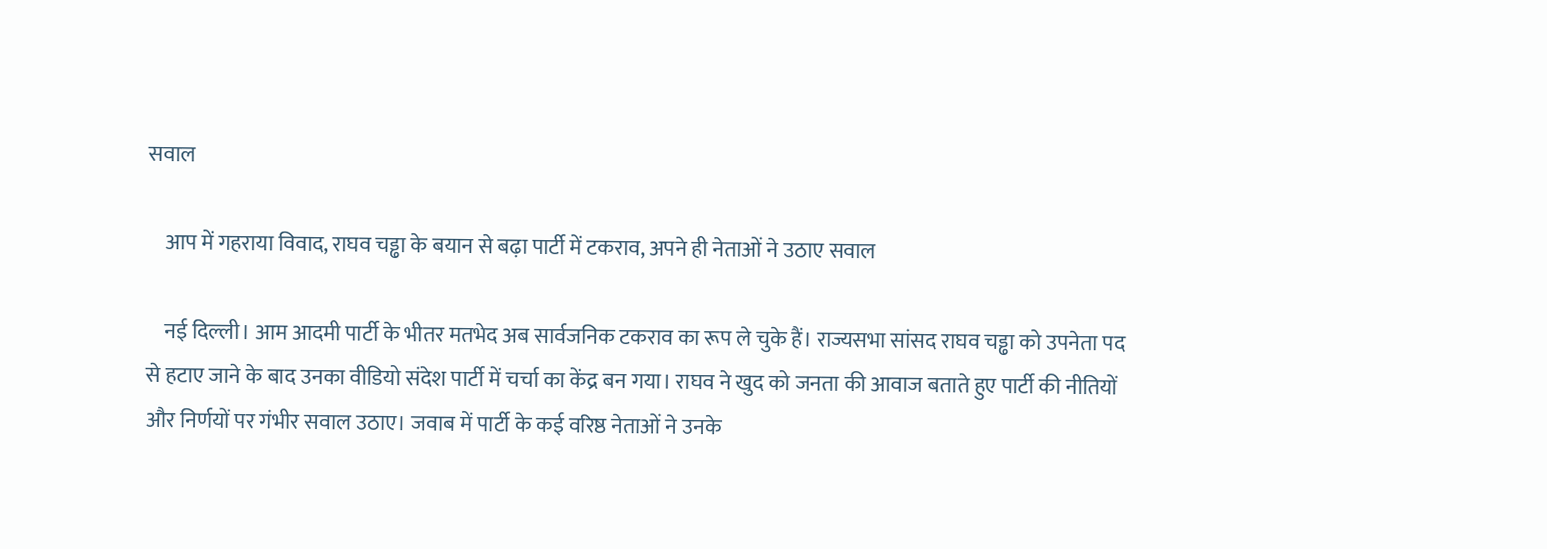सवाल

    आप में गहराया विवाद, राघव चड्ढा के बयान से बढ़ा पार्टी में टकराव, अपने ही नेताओं ने उठाए सवाल

    नई दिल्ली। आम आदमी पार्टी के भीतर मतभेद अब सार्वजनिक टकराव का रूप ले चुके हैं। राज्यसभा सांसद राघव चड्ढा को उपनेता पद से हटाए जाने के बाद उनका वीडियो संदेश पार्टी में चर्चा का केंद्र बन गया। राघव ने खुद को जनता की आवाज बताते हुए पार्टी की नीतियों और निर्णयों पर गंभीर सवाल उठाए। जवाब में पार्टी के कई वरिष्ठ नेताओं ने उनके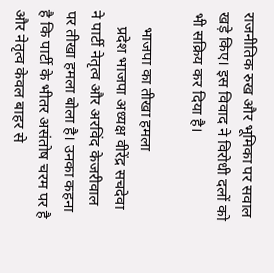राजनीतिक रुख और भूमिका पर सवाल खड़े किए। इस विवाद ने विरोधी दलों को भी सक्रिय कर दिया है।

    भाजपा का तीखा हमला
    प्रदेश भाजपा अध्यक्ष वीरेंद्र सचदेवा ने पार्टी नेतृत्व और अरविंद केजरीवाल पर तीखा हमला बोला है। उनका कहना है कि पार्टी के भीतर असंतोष चरम पर है और नेतृत्व केवल बाहर से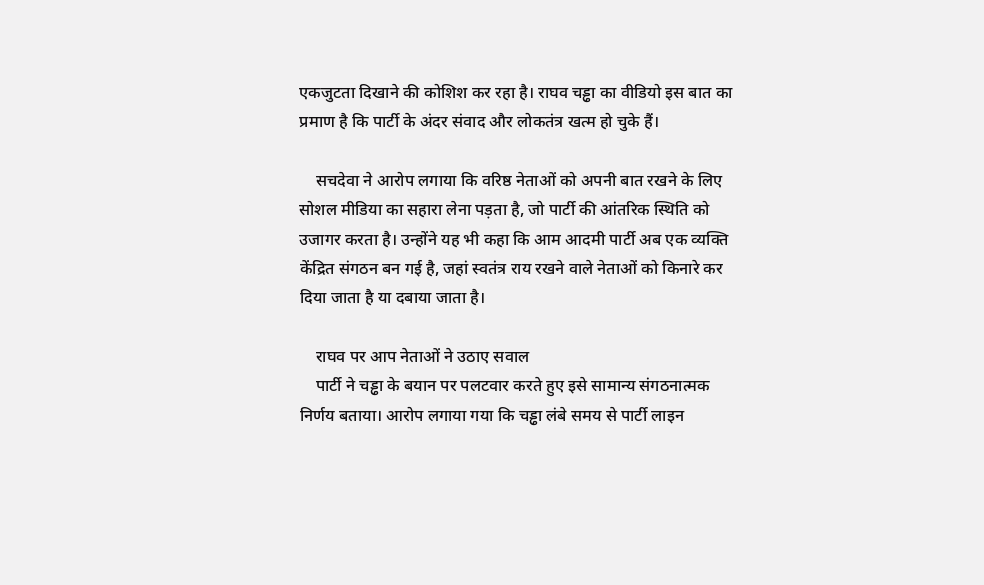एकजुटता दिखाने की कोशिश कर रहा है। राघव चड्ढा का वीडियो इस बात का प्रमाण है कि पार्टी के अंदर संवाद और लोकतंत्र खत्म हो चुके हैं।

    सचदेवा ने आरोप लगाया कि वरिष्ठ नेताओं को अपनी बात रखने के लिए सोशल मीडिया का सहारा लेना पड़ता है, जो पार्टी की आंतरिक स्थिति को उजागर करता है। उन्होंने यह भी कहा कि आम आदमी पार्टी अब एक व्यक्ति केंद्रित संगठन बन गई है, जहां स्वतंत्र राय रखने वाले नेताओं को किनारे कर दिया जाता है या दबाया जाता है।

    राघव पर आप नेताओं ने उठाए सवाल
    पार्टी ने चड्ढा के बयान पर पलटवार करते हुए इसे सामान्य संगठनात्मक निर्णय बताया। आरोप लगाया गया कि चड्ढा लंबे समय से पार्टी लाइन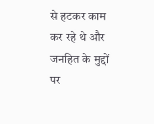से हटकर काम कर रहे थे और जनहित के मुद्दों पर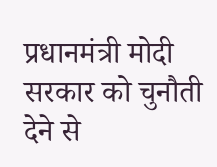प्रधानमंत्री मोदी सरकार को चुनौती देने से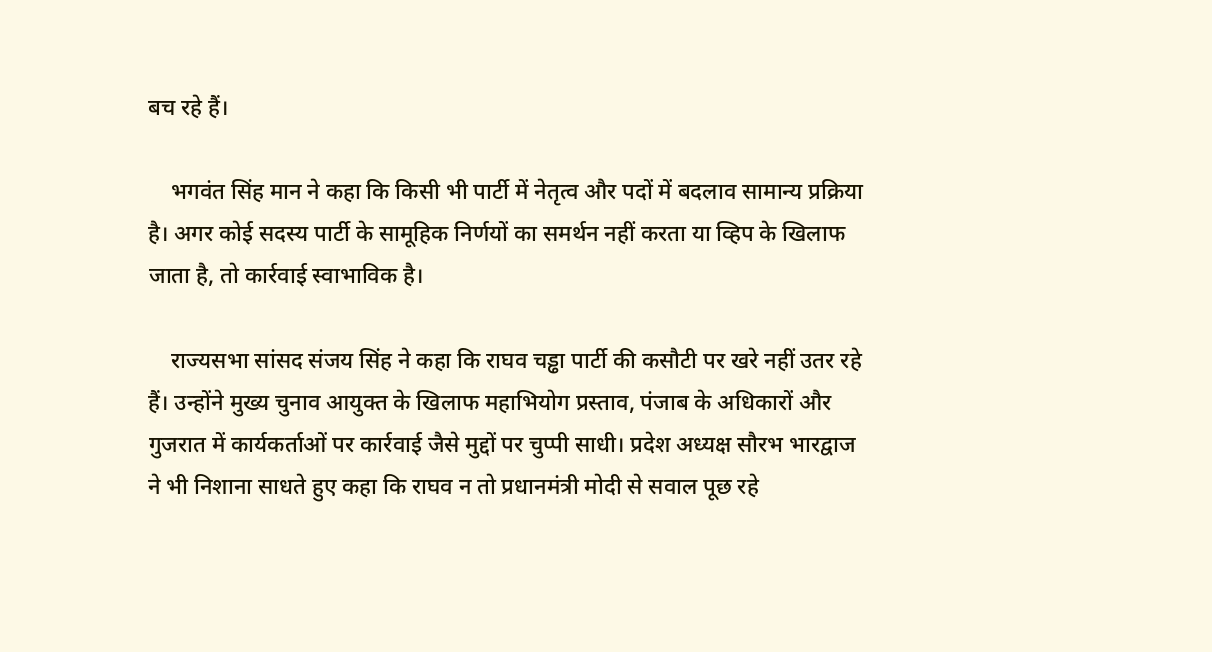बच रहे हैं।

    भगवंत सिंह मान ने कहा कि किसी भी पार्टी में नेतृत्व और पदों में बदलाव सामान्य प्रक्रिया है। अगर कोई सदस्य पार्टी के सामूहिक निर्णयों का समर्थन नहीं करता या व्हिप के खिलाफ जाता है, तो कार्रवाई स्वाभाविक है।

    राज्यसभा सांसद संजय सिंह ने कहा कि राघव चड्ढा पार्टी की कसौटी पर खरे नहीं उतर रहे हैं। उन्होंने मुख्य चुनाव आयुक्त के खिलाफ महाभियोग प्रस्ताव, पंजाब के अधिकारों और गुजरात में कार्यकर्ताओं पर कार्रवाई जैसे मुद्दों पर चुप्पी साधी। प्रदेश अध्यक्ष सौरभ भारद्वाज ने भी निशाना साधते हुए कहा कि राघव न तो प्रधानमंत्री मोदी से सवाल पूछ रहे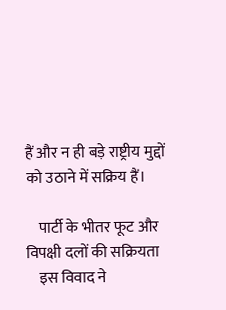हैं और न ही बड़े राष्ट्रीय मुद्दों को उठाने में सक्रिय हैं।

    पार्टी के भीतर फूट और विपक्षी दलों की सक्रियता
    इस विवाद ने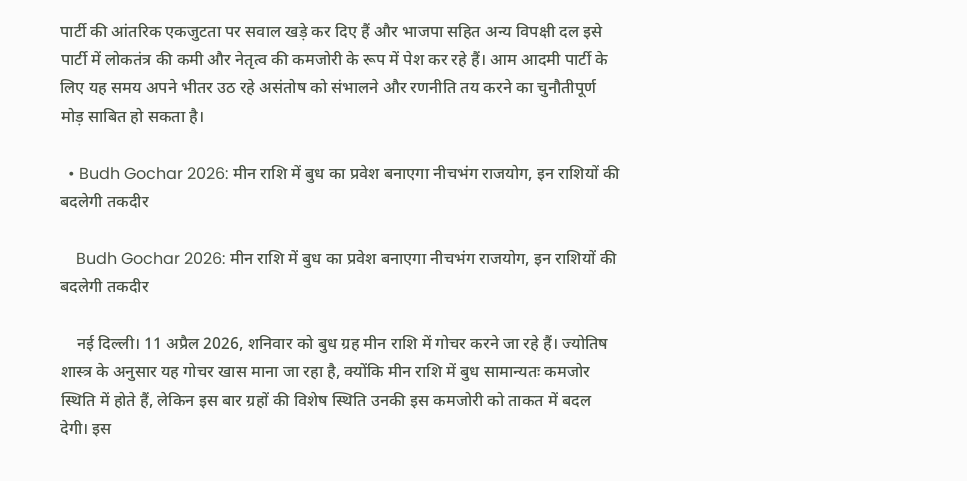पार्टी की आंतरिक एकजुटता पर सवाल खड़े कर दिए हैं और भाजपा सहित अन्य विपक्षी दल इसे पार्टी में लोकतंत्र की कमी और नेतृत्व की कमजोरी के रूप में पेश कर रहे हैं। आम आदमी पार्टी के लिए यह समय अपने भीतर उठ रहे असंतोष को संभालने और रणनीति तय करने का चुनौतीपूर्ण मोड़ साबित हो सकता है।

  • Budh Gochar 2026: मीन राशि में बुध का प्रवेश बनाएगा नीचभंग राजयोग, इन राशियों की बदलेगी तकदीर

    Budh Gochar 2026: मीन राशि में बुध का प्रवेश बनाएगा नीचभंग राजयोग, इन राशियों की बदलेगी तकदीर

    नई दिल्ली। 11 अप्रैल 2026, शनिवार को बुध ग्रह मीन राशि में गोचर करने जा रहे हैं। ज्योतिष शास्त्र के अनुसार यह गोचर खास माना जा रहा है, क्योंकि मीन राशि में बुध सामान्यतः कमजोर स्थिति में होते हैं, लेकिन इस बार ग्रहों की विशेष स्थिति उनकी इस कमजोरी को ताकत में बदल देगी। इस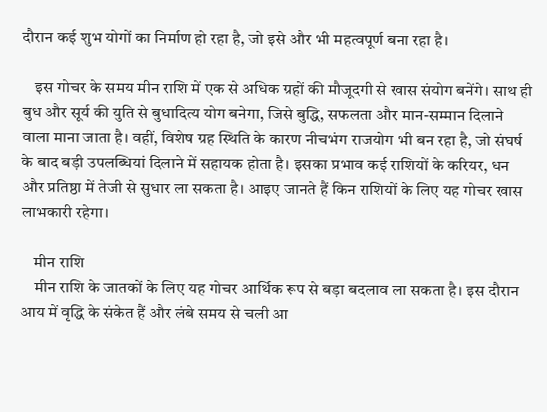दौरान कई शुभ योगों का निर्माण हो रहा है, जो इसे और भी महत्वपूर्ण बना रहा है।

    इस गोचर के समय मीन राशि में एक से अधिक ग्रहों की मौजूदगी से खास संयोग बनेंगे। साथ ही बुध और सूर्य की युति से बुधादित्य योग बनेगा, जिसे बुद्धि, सफलता और मान-सम्मान दिलाने वाला माना जाता है। वहीं, विशेष ग्रह स्थिति के कारण नीचभंग राजयोग भी बन रहा है, जो संघर्ष के बाद बड़ी उपलब्धियां दिलाने में सहायक होता है। इसका प्रभाव कई राशियों के करियर, धन और प्रतिष्ठा में तेजी से सुधार ला सकता है। आइए जानते हैं किन राशियों के लिए यह गोचर खास लाभकारी रहेगा।

    मीन राशि
    मीन राशि के जातकों के लिए यह गोचर आर्थिक रूप से बड़ा बदलाव ला सकता है। इस दौरान आय में वृद्धि के संकेत हैं और लंबे समय से चली आ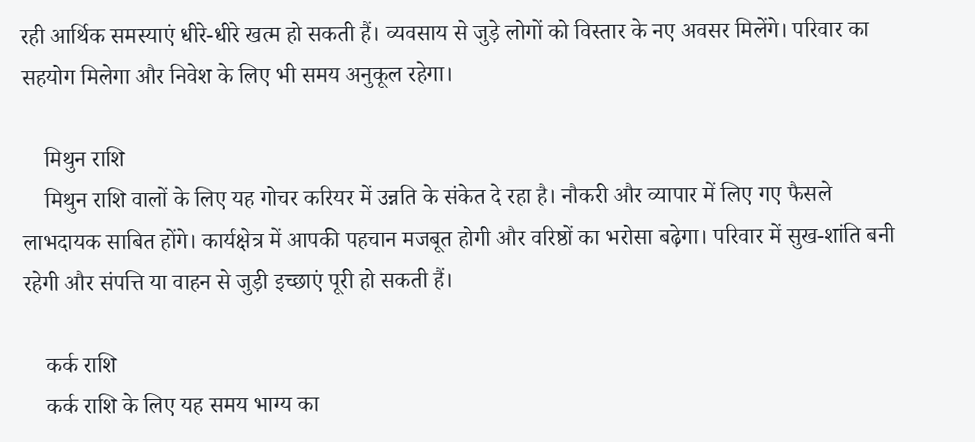रही आर्थिक समस्याएं धीरे-धीरे खत्म हो सकती हैं। व्यवसाय से जुड़े लोगों को विस्तार के नए अवसर मिलेंगे। परिवार का सहयोग मिलेगा और निवेश के लिए भी समय अनुकूल रहेगा।

    मिथुन राशि
    मिथुन राशि वालों के लिए यह गोचर करियर में उन्नति के संकेत दे रहा है। नौकरी और व्यापार में लिए गए फैसले लाभदायक साबित होंगे। कार्यक्षेत्र में आपकी पहचान मजबूत होगी और वरिष्ठों का भरोसा बढ़ेगा। परिवार में सुख-शांति बनी रहेगी और संपत्ति या वाहन से जुड़ी इच्छाएं पूरी हो सकती हैं।

    कर्क राशि
    कर्क राशि के लिए यह समय भाग्य का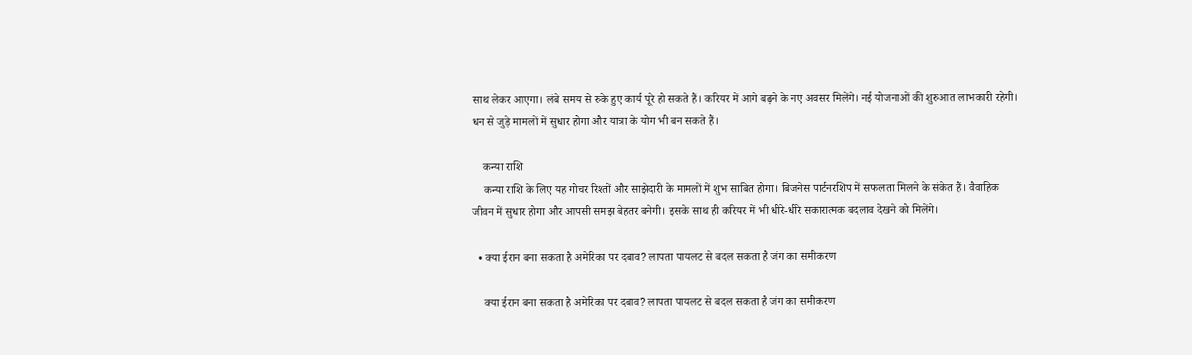साथ लेकर आएगा। लंबे समय से रुके हुए कार्य पूरे हो सकते हैं। करियर में आगे बढ़ने के नए अवसर मिलेंगे। नई योजनाओं की शुरुआत लाभकारी रहेगी। धन से जुड़े मामलों में सुधार होगा और यात्रा के योग भी बन सकते हैं।

    कन्या राशि
    कन्या राशि के लिए यह गोचर रिश्तों और साझेदारी के मामलों में शुभ साबित होगा। बिजनेस पार्टनरशिप में सफलता मिलने के संकेत हैं। वैवाहिक जीवन में सुधार होगा और आपसी समझ बेहतर बनेगी। इसके साथ ही करियर में भी धीरे-धीरे सकारात्मक बदलाव देखने को मिलेंगे।

  • क्या ईरान बना सकता है अमेरिका पर दबाव? लापता पायलट से बदल सकता है जंग का समीकरण

    क्या ईरान बना सकता है अमेरिका पर दबाव? लापता पायलट से बदल सकता है जंग का समीकरण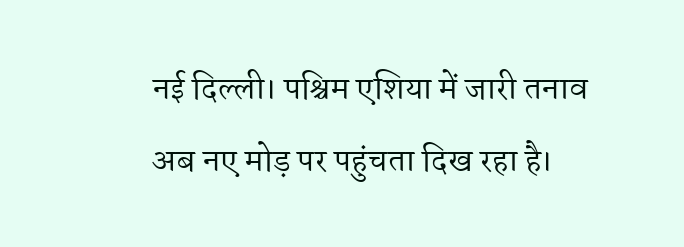नई दिल्ली। पश्चिम एशिया में जारी तनाव अब नए मोड़ पर पहुंचता दिख रहा है।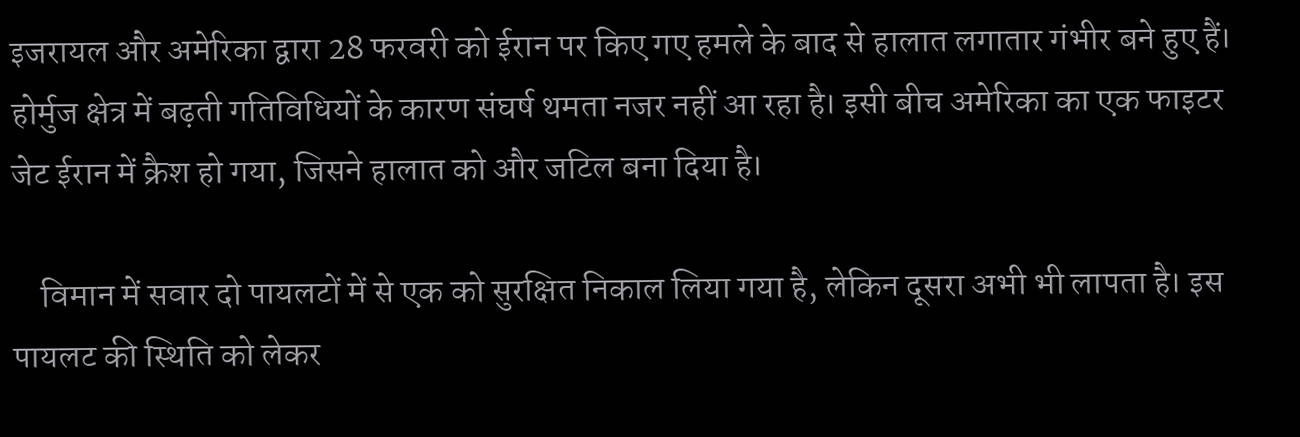इजरायल और अमेरिका द्वारा 28 फरवरी को ईरान पर किए गए हमले के बाद से हालात लगातार गंभीर बने हुए हैं। होर्मुज क्षेत्र में बढ़ती गतिविधियों के कारण संघर्ष थमता नजर नहीं आ रहा है। इसी बीच अमेरिका का एक फाइटर जेट ईरान में क्रैश हो गया, जिसने हालात को और जटिल बना दिया है।

    विमान में सवार दो पायलटों में से एक को सुरक्षित निकाल लिया गया है, लेकिन दूसरा अभी भी लापता है। इस पायलट की स्थिति को लेकर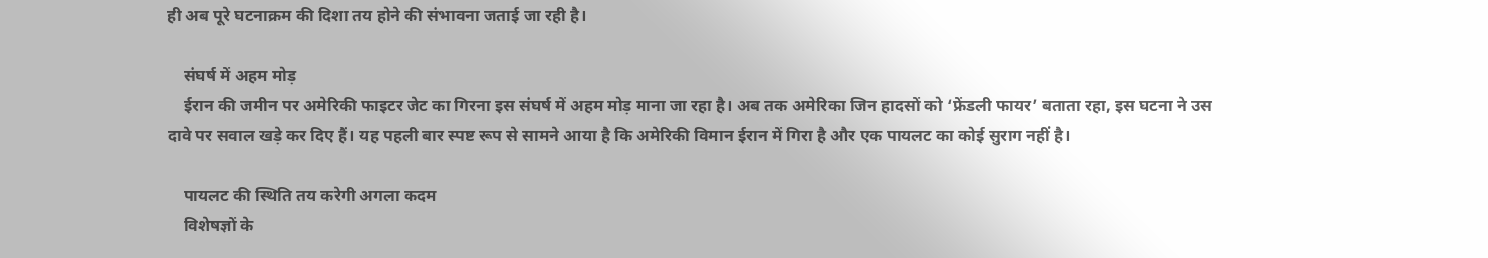ही अब पूरे घटनाक्रम की दिशा तय होने की संभावना जताई जा रही है।

    संघर्ष में अहम मोड़
    ईरान की जमीन पर अमेरिकी फाइटर जेट का गिरना इस संघर्ष में अहम मोड़ माना जा रहा है। अब तक अमेरिका जिन हादसों को ‘फ्रेंडली फायर’ बताता रहा, इस घटना ने उस दावे पर सवाल खड़े कर दिए हैं। यह पहली बार स्पष्ट रूप से सामने आया है कि अमेरिकी विमान ईरान में गिरा है और एक पायलट का कोई सुराग नहीं है।

    पायलट की स्थिति तय करेगी अगला कदम
    विशेषज्ञों के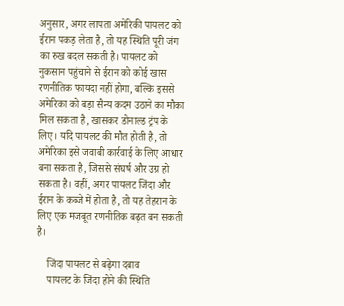अनुसार, अगर लापता अमेरिकी पायलट को ईरान पकड़ लेता है, तो यह स्थिति पूरी जंग का रुख बदल सकती है। पायलट को नुकसान पहुंचाने से ईरान को कोई खास रणनीतिक फायदा नहीं होगा, बल्कि इससे अमेरिका को बड़ा सैन्य कदम उठाने का मौका मिल सकता है, खासकर डोनाल्ड ट्रंप के लिए। यदि पायलट की मौत होती है, तो अमेरिका इसे जवाबी कार्रवाई के लिए आधार बना सकता है, जिससे संघर्ष और उग्र हो सकता है। वहीं, अगर पायलट जिंदा और ईरान के कब्जे में होता है, तो यह तेहरान के लिए एक मजबूत रणनीतिक बढ़त बन सकती है।

    जिंदा पायलट से बढ़ेगा दबाव
    पायलट के जिंदा होने की स्थिति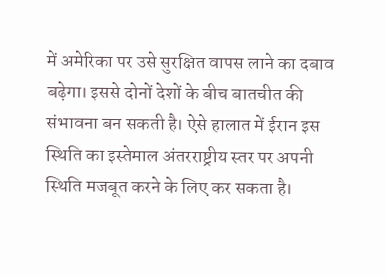में अमेरिका पर उसे सुरक्षित वापस लाने का दबाव बढ़ेगा। इससे दोनों देशों के बीच बातचीत की संभावना बन सकती है। ऐसे हालात में ईरान इस स्थिति का इस्तेमाल अंतरराष्ट्रीय स्तर पर अपनी स्थिति मजबूत करने के लिए कर सकता है।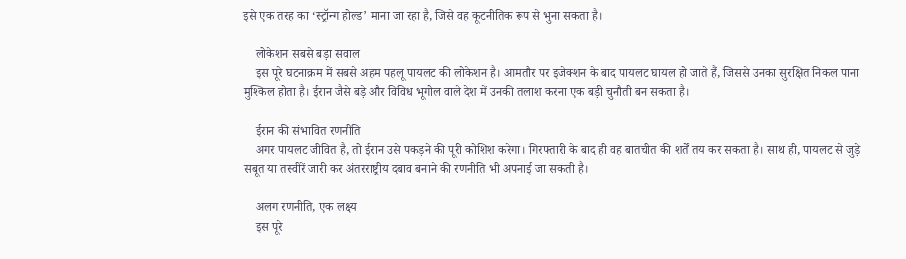इसे एक तरह का ‘स्ट्रॉन्ग होल्ड’ माना जा रहा है, जिसे वह कूटनीतिक रूप से भुना सकता है।

    लोकेशन सबसे बड़ा सवाल
    इस पूरे घटनाक्रम में सबसे अहम पहलू पायलट की लोकेशन है। आमतौर पर इजेक्शन के बाद पायलट घायल हो जाते हैं, जिससे उनका सुरक्षित निकल पाना मुश्किल होता है। ईरान जैसे बड़े और विविध भूगोल वाले देश में उनकी तलाश करना एक बड़ी चुनौती बन सकता है।

    ईरान की संभावित रणनीति
    अगर पायलट जीवित है, तो ईरान उसे पकड़ने की पूरी कोशिश करेगा। गिरफ्तारी के बाद ही वह बातचीत की शर्तें तय कर सकता है। साथ ही, पायलट से जुड़े सबूत या तस्वीरें जारी कर अंतरराष्ट्रीय दबाव बनाने की रणनीति भी अपनाई जा सकती है।

    अलग रणनीति, एक लक्ष्य
    इस पूरे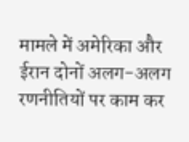मामले में अमेरिका और ईरान दोनों अलग-अलग रणनीतियों पर काम कर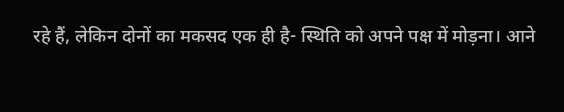रहे हैं, लेकिन दोनों का मकसद एक ही है- स्थिति को अपने पक्ष में मोड़ना। आने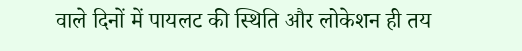वाले दिनों में पायलट की स्थिति और लोकेशन ही तय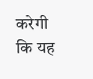करेगी कि यह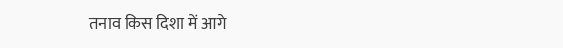तनाव किस दिशा में आगे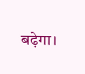बढ़ेगा।